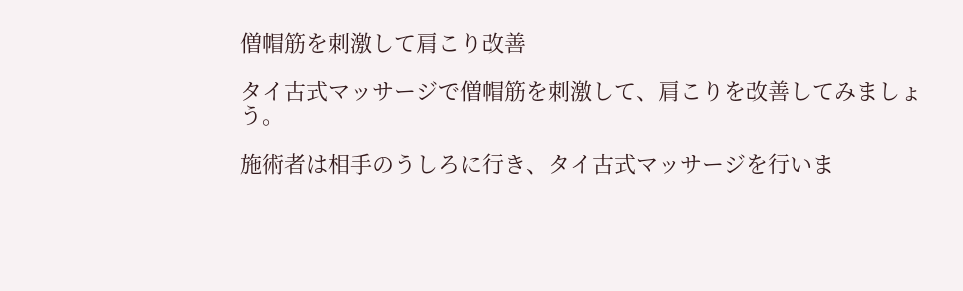僧帽筋を刺激して肩こり改善

タイ古式マッサージで僧帽筋を刺激して、肩こりを改善してみましょう。

施術者は相手のうしろに行き、タイ古式マッサージを行いま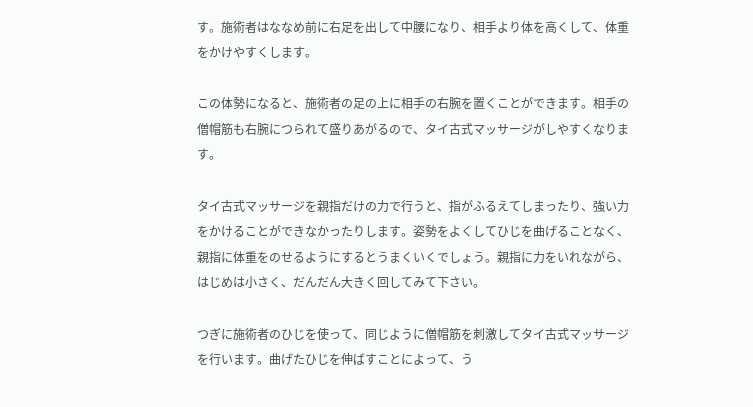す。施術者はななめ前に右足を出して中腰になり、相手より体を高くして、体重をかけやすくします。

この体勢になると、施術者の足の上に相手の右腕を置くことができます。相手の僧帽筋も右腕につられて盛りあがるので、タイ古式マッサージがしやすくなります。

タイ古式マッサージを親指だけの力で行うと、指がふるえてしまったり、強い力をかけることができなかったりします。姿勢をよくしてひじを曲げることなく、親指に体重をのせるようにするとうまくいくでしょう。親指に力をいれながら、はじめは小さく、だんだん大きく回してみて下さい。

つぎに施術者のひじを使って、同じように僧帽筋を刺激してタイ古式マッサージを行います。曲げたひじを伸ばすことによって、う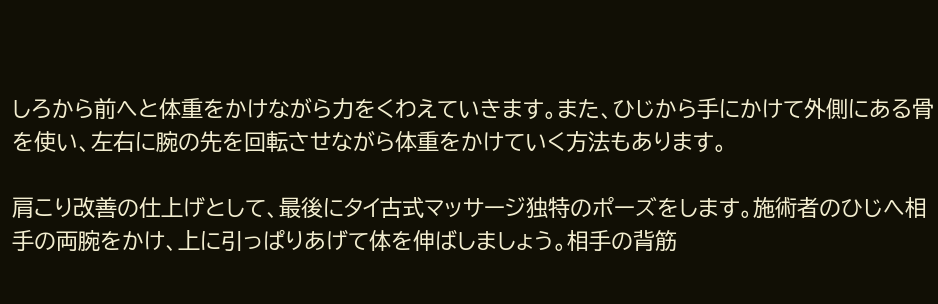しろから前へと体重をかけながら力をくわえていきます。また、ひじから手にかけて外側にある骨を使い、左右に腕の先を回転させながら体重をかけていく方法もあります。

肩こり改善の仕上げとして、最後にタイ古式マッサージ独特のポーズをします。施術者のひじへ相手の両腕をかけ、上に引っぱりあげて体を伸ばしましょう。相手の背筋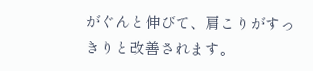がぐんと伸びて、肩こりがすっきりと改善されます。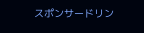スポンサードリン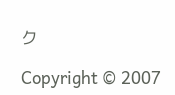ク

Copyright © 2007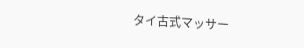タイ古式マッサー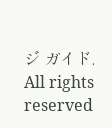ジ ガイド. All rights reserved